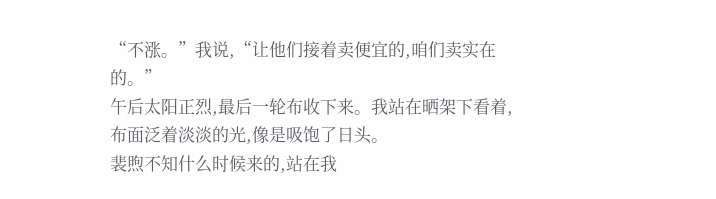“不涨。”我说,“让他们接着卖便宜的,咱们卖实在的。”
午后太阳正烈,最后一轮布收下来。我站在晒架下看着,布面泛着淡淡的光,像是吸饱了日头。
裴煦不知什么时候来的,站在我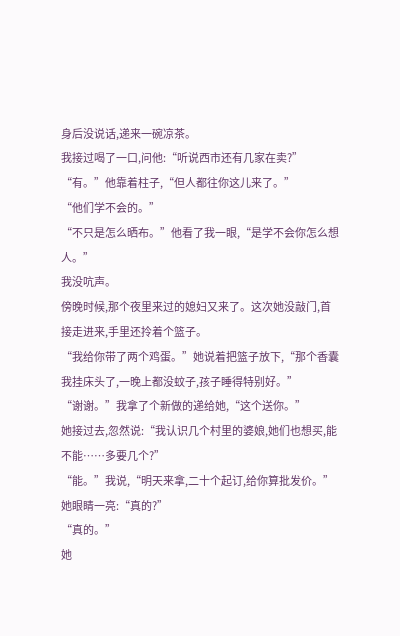身后没说话,递来一碗凉茶。
我接过喝了一口,问他:“听说西市还有几家在卖?”
“有。”他靠着柱子,“但人都往你这儿来了。”
“他们学不会的。”
“不只是怎么晒布。”他看了我一眼,“是学不会你怎么想人。”
我没吭声。
傍晚时候,那个夜里来过的媳妇又来了。这次她没敲门,首接走进来,手里还拎着个篮子。
“我给你带了两个鸡蛋。”她说着把篮子放下,“那个香囊我挂床头了,一晚上都没蚊子,孩子睡得特别好。”
“谢谢。”我拿了个新做的递给她,“这个送你。”
她接过去,忽然说:“我认识几个村里的婆娘,她们也想买,能不能……多要几个?”
“能。”我说,“明天来拿,二十个起订,给你算批发价。”
她眼睛一亮:“真的?”
“真的。”
她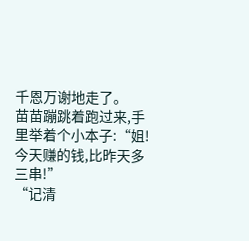千恩万谢地走了。
苗苗蹦跳着跑过来,手里举着个小本子:“姐!今天赚的钱,比昨天多三串!”
“记清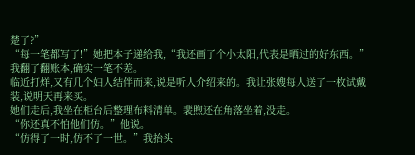楚了?”
“每一笔都写了!”她把本子递给我,“我还画了个小太阳,代表是晒过的好东西。”
我翻了翻账本,确实一笔不差。
临近打烊,又有几个妇人结伴而来,说是听人介绍来的。我让张嫂每人送了一枚试戴装,说明天再来买。
她们走后,我坐在柜台后整理布料清单。裴煦还在角落坐着,没走。
“你还真不怕他们仿。”他说。
“仿得了一时,仿不了一世。”我抬头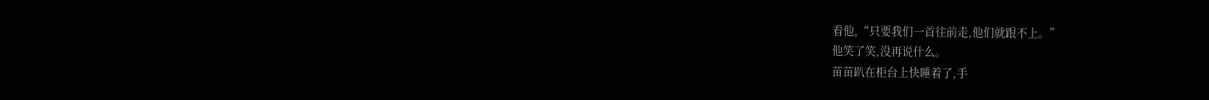看他,“只要我们一首往前走,他们就跟不上。”
他笑了笑,没再说什么。
苗苗趴在柜台上快睡着了,手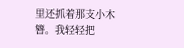里还抓着那支小木簪。我轻轻把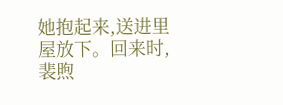她抱起来,送进里屋放下。回来时,裴煦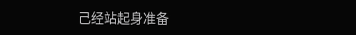己经站起身准备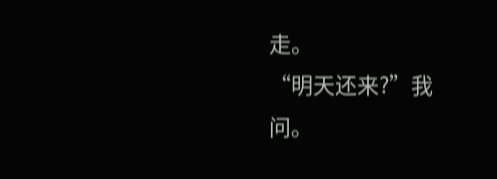走。
“明天还来?”我问。